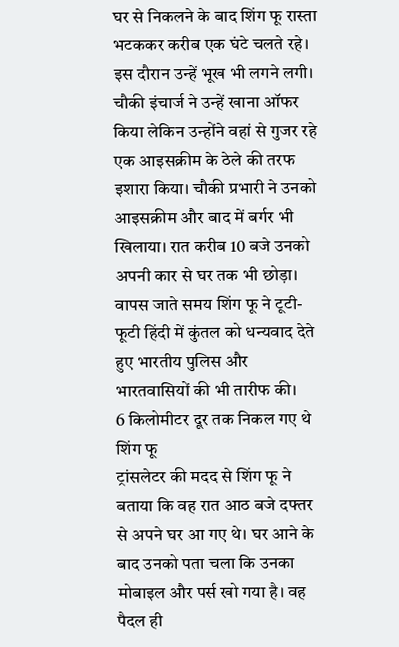घर से निकलने के बाद शिंग फू रास्ता भटककर करीब एक घंटे चलते रहे। इस दौरान उन्हें भूख भी लगने लगी। चौकी इंचार्ज ने उन्हें खाना ऑफर किया लेकिन उन्होंने वहां से गुजर रहे एक आइसक्रीम के ठेले की तरफ इशारा किया। चौकी प्रभारी ने उनको आइसक्रीम और बाद में बर्गर भी खिलाया। रात करीब 10 बजे उनको अपनी कार से घर तक भी छोड़ा। वापस जाते समय शिंग फू ने टूटी-फूटी हिंदी में कुंतल को धन्यवाद देते हुए भारतीय पुलिस और भारतवासियों की भी तारीफ की।
6 किलोमीटर दूर तक निकल गए थे शिंग फू
ट्रांसलेटर की मदद से शिंग फू ने बताया कि वह रात आठ बजे दफ्तर से अपने घर आ गए थे। घर आने के बाद उनको पता चला कि उनका मोबाइल और पर्स खो गया है। वह पैदल ही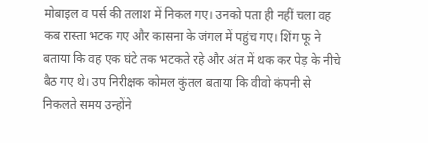मोबाइल व पर्स की तलाश में निकल गए। उनको पता ही नहीं चला वह कब रास्ता भटक गए और कासना के जंगल में पहुंच गए। शिंग फू ने बताया कि वह एक घंटे तक भटकते रहे और अंत में थक कर पेड़ के नीचे बैठ गए थे। उप निरीक्षक कोमल कुंतल बताया कि वीवो कंपनी से निकलते समय उन्होंने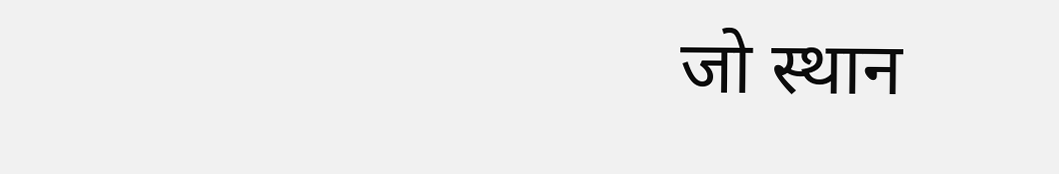जो स्थान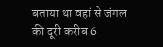बताया था वहां से जंगल की दूरी करीब 6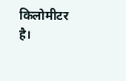किलोमीटर है।